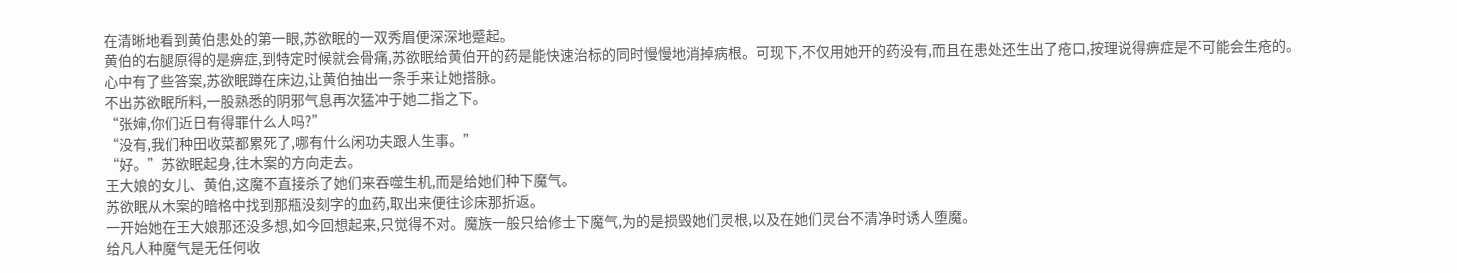在清晰地看到黄伯患处的第一眼,苏欲眠的一双秀眉便深深地蹙起。
黄伯的右腿原得的是痹症,到特定时候就会骨痛,苏欲眠给黄伯开的药是能快速治标的同时慢慢地消掉病根。可现下,不仅用她开的药没有,而且在患处还生出了疮口,按理说得痹症是不可能会生疮的。
心中有了些答案,苏欲眠蹲在床边,让黄伯抽出一条手来让她搭脉。
不出苏欲眠所料,一股熟悉的阴邪气息再次猛冲于她二指之下。
“张婶,你们近日有得罪什么人吗?”
“没有,我们种田收菜都累死了,哪有什么闲功夫跟人生事。”
“好。”苏欲眠起身,往木案的方向走去。
王大娘的女儿、黄伯,这魔不直接杀了她们来吞噬生机,而是给她们种下魔气。
苏欲眠从木案的暗格中找到那瓶没刻字的血药,取出来便往诊床那折返。
一开始她在王大娘那还没多想,如今回想起来,只觉得不对。魔族一般只给修士下魔气,为的是损毁她们灵根,以及在她们灵台不清净时诱人堕魔。
给凡人种魔气是无任何收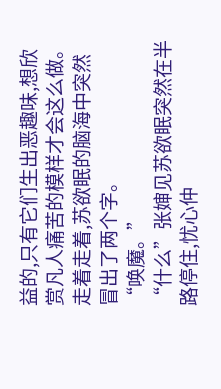益的,只有它们生出恶趣味,想欣赏凡人痛苦的模样才会这么做。
走着走着,苏欲眠的脑海中突然冒出了两个字。
“唤魔。”
“什么”张婶见苏欲眠突然在半路停住,忧心仲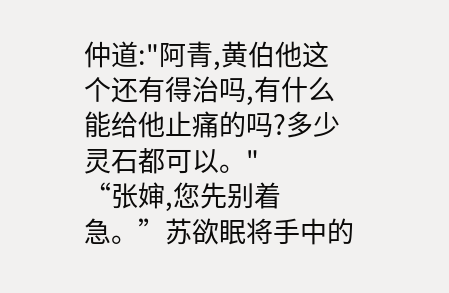仲道:"阿青,黄伯他这个还有得治吗,有什么能给他止痛的吗?多少灵石都可以。"
“张婶,您先别着急。”苏欲眠将手中的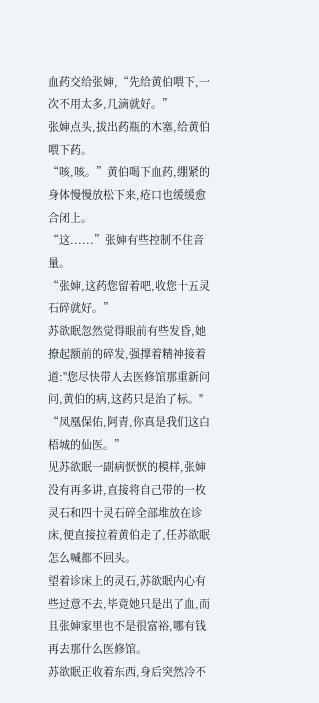血药交给张婶,“先给黄伯喂下,一次不用太多,几滴就好。”
张婶点头,拔出药瓶的木塞,给黄伯喂下药。
“咳,咳。”黄伯喝下血药,绷紧的身体慢慢放松下来,疮口也缓缓愈合闭上。
“这......”张婶有些控制不住音量。
“张婶,这药您留着吧,收您十五灵石碎就好。”
苏欲眠忽然觉得眼前有些发昏,她撩起额前的碎发,强撑着精神接着道:"您尽快带人去医修馆那重新问问,黄伯的病,这药只是治了标。"
“凤凰保佑,阿青,你真是我们这白梧城的仙医。”
见苏欲眠一副病恹恹的模样,张婶没有再多讲,直接将自己带的一枚灵石和四十灵石碎全部堆放在诊床,便直接拉着黄伯走了,任苏欲眠怎么喊都不回头。
望着诊床上的灵石,苏欲眠内心有些过意不去,毕竟她只是出了血,而且张婶家里也不是很富裕,哪有钱再去那什么医修馆。
苏欲眠正收着东西,身后突然冷不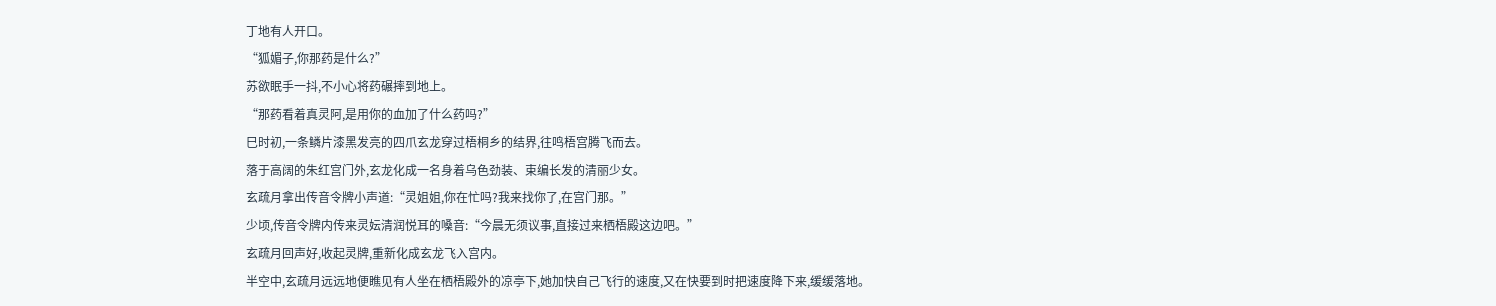丁地有人开口。
“狐媚子,你那药是什么?”
苏欲眠手一抖,不小心将药碾摔到地上。
“那药看着真灵阿,是用你的血加了什么药吗?”
巳时初,一条鳞片漆黑发亮的四爪玄龙穿过梧桐乡的结界,往鸣梧宫腾飞而去。
落于高阔的朱红宫门外,玄龙化成一名身着乌色劲装、束编长发的清丽少女。
玄疏月拿出传音令牌小声道:“灵姐姐,你在忙吗?我来找你了,在宫门那。”
少顷,传音令牌内传来灵妘清润悦耳的嗓音:“今晨无须议事,直接过来栖梧殿这边吧。”
玄疏月回声好,收起灵牌,重新化成玄龙飞入宫内。
半空中,玄疏月远远地便瞧见有人坐在栖梧殿外的凉亭下,她加快自己飞行的速度,又在快要到时把速度降下来,缓缓落地。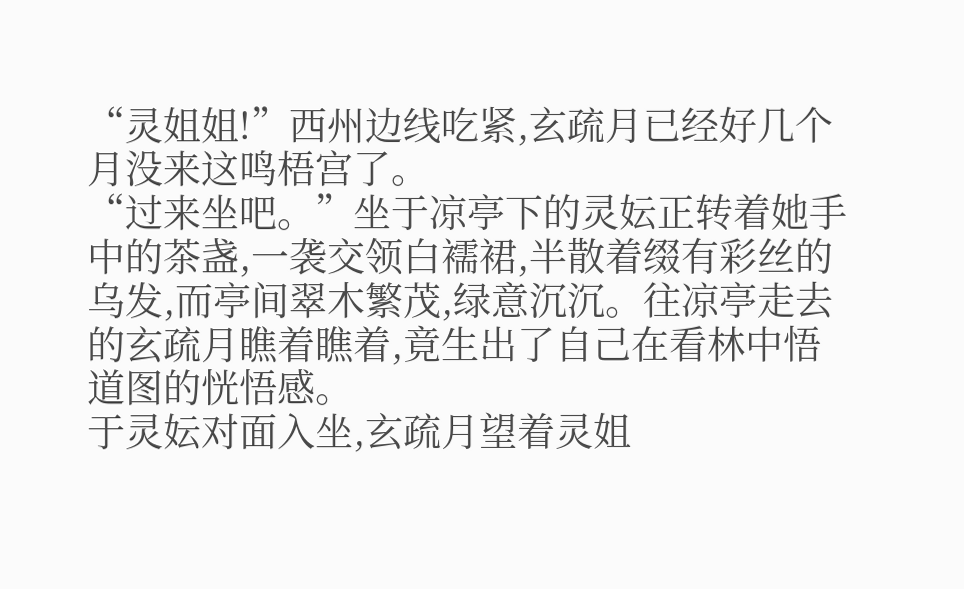“灵姐姐!”西州边线吃紧,玄疏月已经好几个月没来这鸣梧宫了。
“过来坐吧。”坐于凉亭下的灵妘正转着她手中的茶盏,一袭交领白襦裙,半散着缀有彩丝的乌发,而亭间翠木繁茂,绿意沉沉。往凉亭走去的玄疏月瞧着瞧着,竟生出了自己在看林中悟道图的恍悟感。
于灵妘对面入坐,玄疏月望着灵姐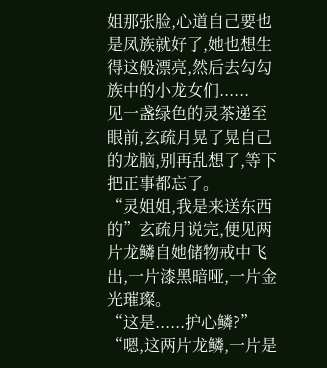姐那张脸,心道自己要也是凤族就好了,她也想生得这般漂亮,然后去勾勾族中的小龙女们......
见一盏绿色的灵茶递至眼前,玄疏月晃了晃自己的龙脑,别再乱想了,等下把正事都忘了。
“灵姐姐,我是来送东西的”玄疏月说完,便见两片龙鳞自她储物戒中飞出,一片漆黑暗哑,一片金光璀璨。
“这是......护心鳞?”
“嗯,这两片龙鳞,一片是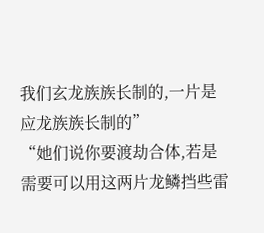我们玄龙族族长制的,一片是应龙族族长制的”
“她们说你要渡劫合体,若是需要可以用这两片龙鳞挡些雷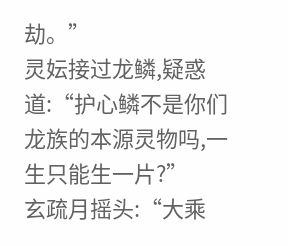劫。”
灵妘接过龙鳞,疑惑道:“护心鳞不是你们龙族的本源灵物吗,一生只能生一片?”
玄疏月摇头:“大乘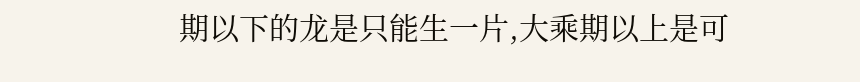期以下的龙是只能生一片,大乘期以上是可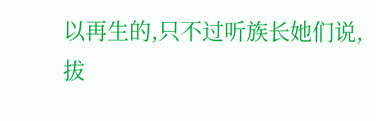以再生的,只不过听族长她们说,拔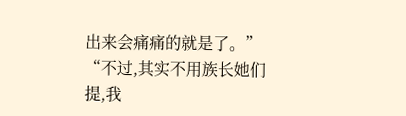出来会痛痛的就是了。”
“不过,其实不用族长她们提,我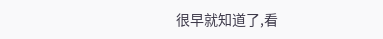很早就知道了,看